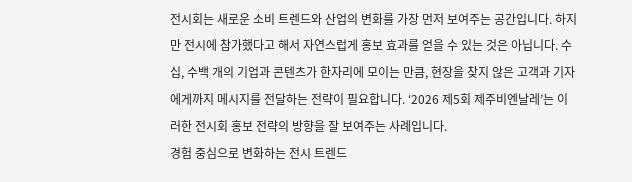전시회는 새로운 소비 트렌드와 산업의 변화를 가장 먼저 보여주는 공간입니다. 하지만 전시에 참가했다고 해서 자연스럽게 홍보 효과를 얻을 수 있는 것은 아닙니다. 수십, 수백 개의 기업과 콘텐츠가 한자리에 모이는 만큼, 현장을 찾지 않은 고객과 기자에게까지 메시지를 전달하는 전략이 필요합니다. ‘2026 제5회 제주비엔날레’는 이러한 전시회 홍보 전략의 방향을 잘 보여주는 사례입니다.
경험 중심으로 변화하는 전시 트렌드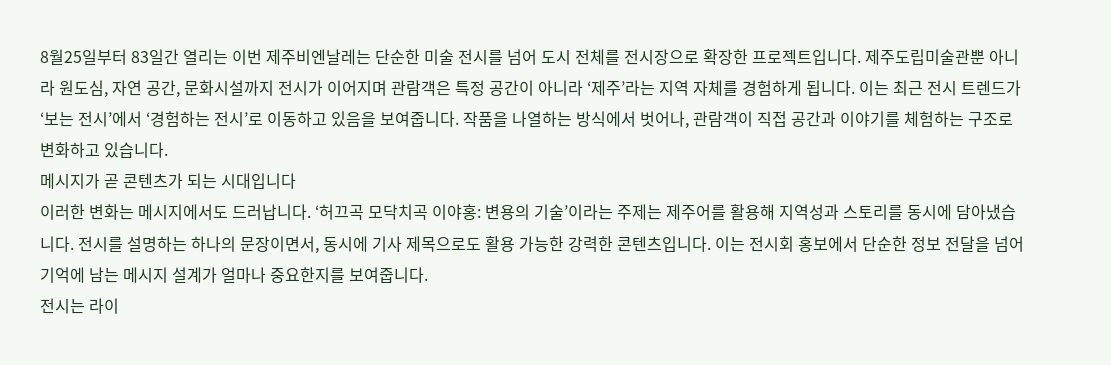8월25일부터 83일간 열리는 이번 제주비엔날레는 단순한 미술 전시를 넘어 도시 전체를 전시장으로 확장한 프로젝트입니다. 제주도립미술관뿐 아니라 원도심, 자연 공간, 문화시설까지 전시가 이어지며 관람객은 특정 공간이 아니라 ‘제주’라는 지역 자체를 경험하게 됩니다. 이는 최근 전시 트렌드가 ‘보는 전시’에서 ‘경험하는 전시’로 이동하고 있음을 보여줍니다. 작품을 나열하는 방식에서 벗어나, 관람객이 직접 공간과 이야기를 체험하는 구조로 변화하고 있습니다.
메시지가 곧 콘텐츠가 되는 시대입니다
이러한 변화는 메시지에서도 드러납니다. ‘허끄곡 모닥치곡 이야홍: 변용의 기술’이라는 주제는 제주어를 활용해 지역성과 스토리를 동시에 담아냈습니다. 전시를 설명하는 하나의 문장이면서, 동시에 기사 제목으로도 활용 가능한 강력한 콘텐츠입니다. 이는 전시회 홍보에서 단순한 정보 전달을 넘어 기억에 남는 메시지 설계가 얼마나 중요한지를 보여줍니다.
전시는 라이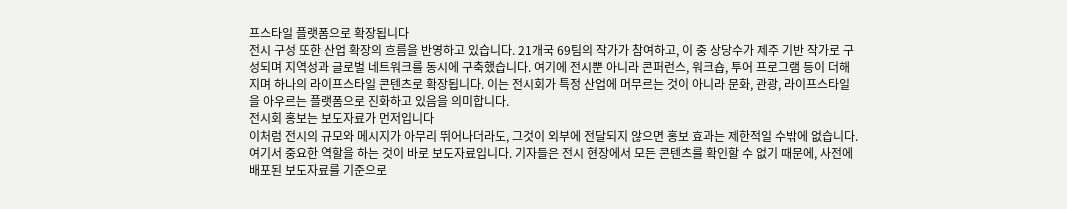프스타일 플랫폼으로 확장됩니다
전시 구성 또한 산업 확장의 흐름을 반영하고 있습니다. 21개국 69팀의 작가가 참여하고, 이 중 상당수가 제주 기반 작가로 구성되며 지역성과 글로벌 네트워크를 동시에 구축했습니다. 여기에 전시뿐 아니라 콘퍼런스, 워크숍, 투어 프로그램 등이 더해지며 하나의 라이프스타일 콘텐츠로 확장됩니다. 이는 전시회가 특정 산업에 머무르는 것이 아니라 문화, 관광, 라이프스타일을 아우르는 플랫폼으로 진화하고 있음을 의미합니다.
전시회 홍보는 보도자료가 먼저입니다
이처럼 전시의 규모와 메시지가 아무리 뛰어나더라도, 그것이 외부에 전달되지 않으면 홍보 효과는 제한적일 수밖에 없습니다. 여기서 중요한 역할을 하는 것이 바로 보도자료입니다. 기자들은 전시 현장에서 모든 콘텐츠를 확인할 수 없기 때문에, 사전에 배포된 보도자료를 기준으로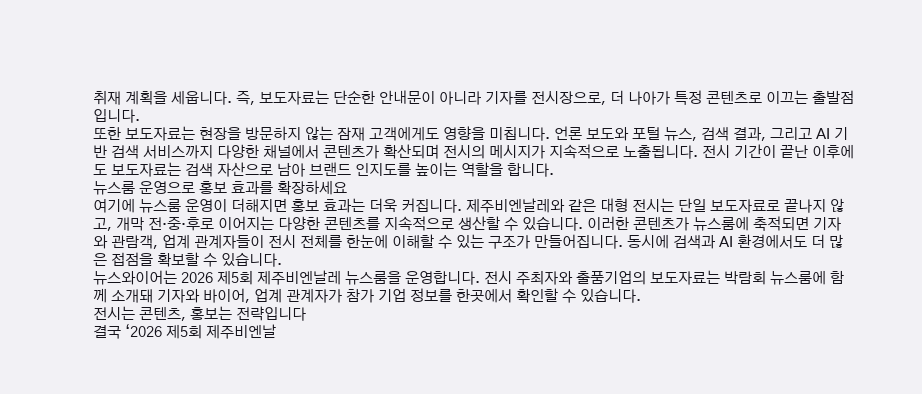취재 계획을 세웁니다. 즉, 보도자료는 단순한 안내문이 아니라 기자를 전시장으로, 더 나아가 특정 콘텐츠로 이끄는 출발점입니다.
또한 보도자료는 현장을 방문하지 않는 잠재 고객에게도 영향을 미칩니다. 언론 보도와 포털 뉴스, 검색 결과, 그리고 AI 기반 검색 서비스까지 다양한 채널에서 콘텐츠가 확산되며 전시의 메시지가 지속적으로 노출됩니다. 전시 기간이 끝난 이후에도 보도자료는 검색 자산으로 남아 브랜드 인지도를 높이는 역할을 합니다.
뉴스룸 운영으로 홍보 효과를 확장하세요
여기에 뉴스룸 운영이 더해지면 홍보 효과는 더욱 커집니다. 제주비엔날레와 같은 대형 전시는 단일 보도자료로 끝나지 않고, 개막 전·중·후로 이어지는 다양한 콘텐츠를 지속적으로 생산할 수 있습니다. 이러한 콘텐츠가 뉴스룸에 축적되면 기자와 관람객, 업계 관계자들이 전시 전체를 한눈에 이해할 수 있는 구조가 만들어집니다. 동시에 검색과 AI 환경에서도 더 많은 접점을 확보할 수 있습니다.
뉴스와이어는 2026 제5회 제주비엔날레 뉴스룸을 운영합니다. 전시 주최자와 출품기업의 보도자료는 박람회 뉴스룸에 함께 소개돼 기자와 바이어, 업계 관계자가 참가 기업 정보를 한곳에서 확인할 수 있습니다.
전시는 콘텐츠, 홍보는 전략입니다
결국 ‘2026 제5회 제주비엔날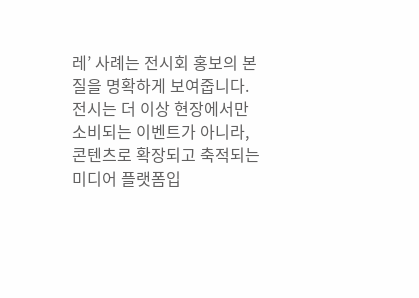레’ 사례는 전시회 홍보의 본질을 명확하게 보여줍니다. 전시는 더 이상 현장에서만 소비되는 이벤트가 아니라, 콘텐츠로 확장되고 축적되는 미디어 플랫폼입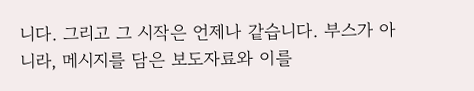니다. 그리고 그 시작은 언제나 같습니다. 부스가 아니라, 메시지를 담은 보도자료와 이를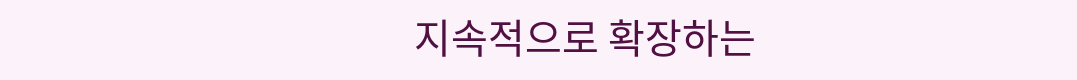지속적으로 확장하는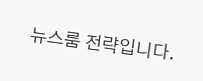뉴스룸 전략입니다.